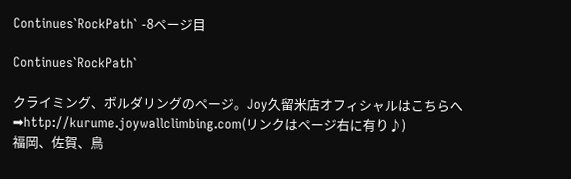Continues`RockPath` -8ページ目

Continues`RockPath`

クライミング、ボルダリングのページ。Joy久留米店オフィシャルはこちらへ➡http://kurume.joywallclimbing.com(リンクはページ右に有り♪)
福岡、佐賀、鳥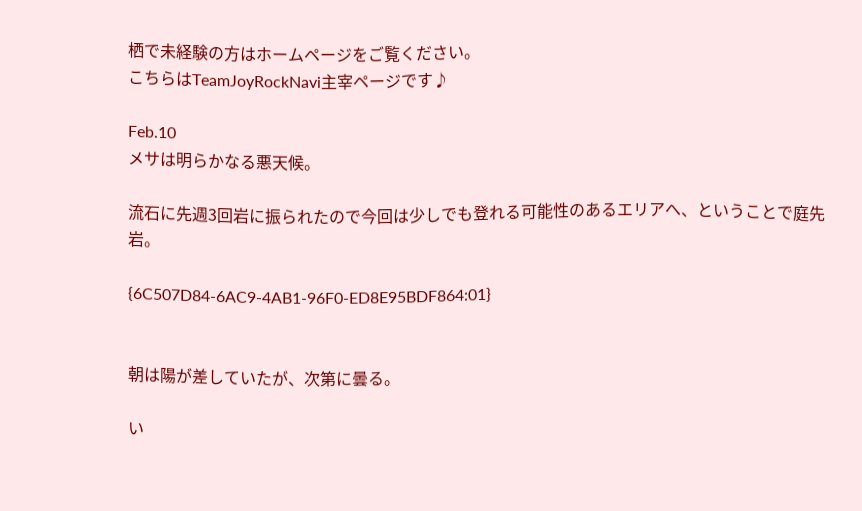栖で未経験の方はホームページをご覧ください。
こちらはTeamJoyRockNavi主宰ページです♪

Feb.10
メサは明らかなる悪天候。

流石に先週3回岩に振られたので今回は少しでも登れる可能性のあるエリアへ、ということで庭先岩。

{6C507D84-6AC9-4AB1-96F0-ED8E95BDF864:01}


朝は陽が差していたが、次第に曇る。

い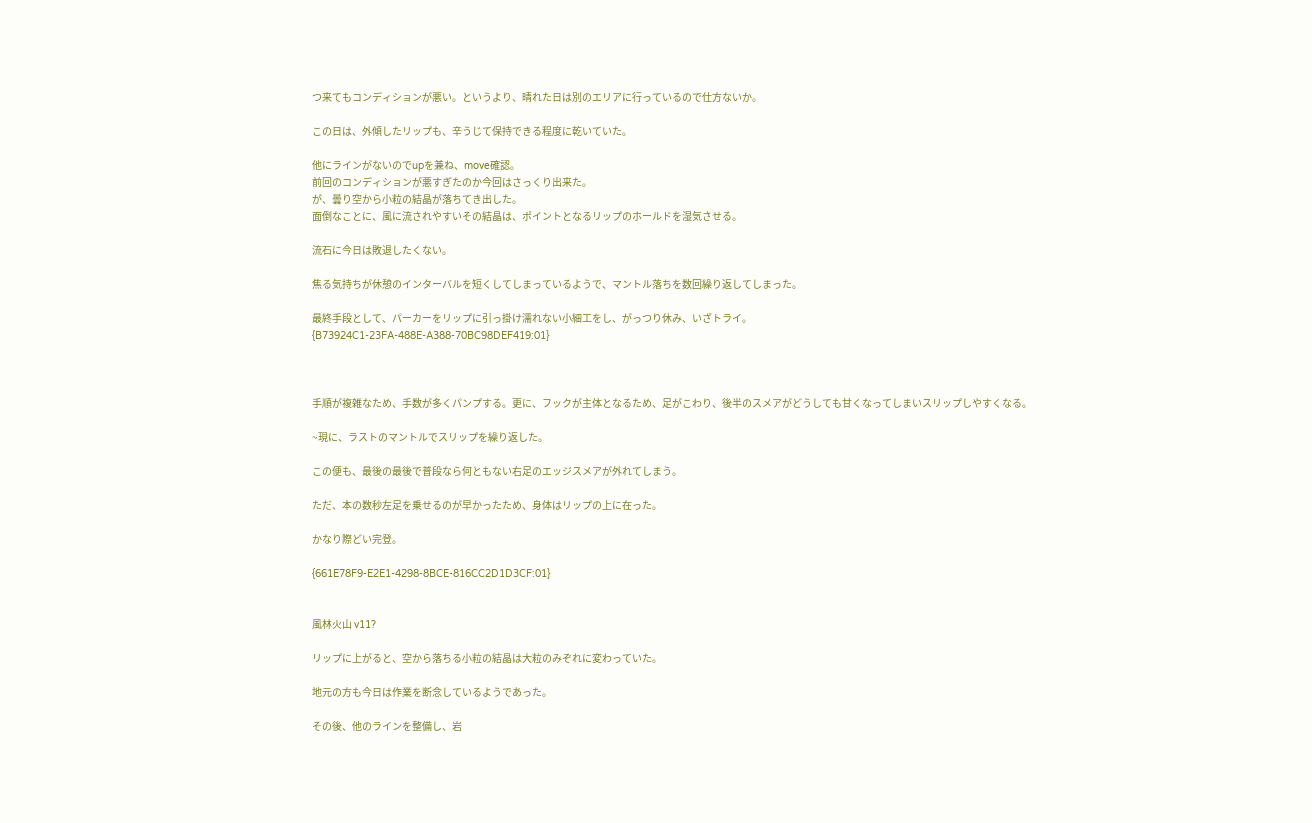つ来てもコンディションが悪い。というより、晴れた日は別のエリアに行っているので仕方ないか。

この日は、外傾したリップも、辛うじて保持できる程度に乾いていた。

他にラインがないのでupを兼ね、move確認。
前回のコンディションが悪すぎたのか今回はさっくり出来た。
が、曇り空から小粒の結晶が落ちてき出した。
面倒なことに、風に流されやすいその結晶は、ポイントとなるリップのホールドを湿気させる。

流石に今日は敗退したくない。

焦る気持ちが休憩のインターバルを短くしてしまっているようで、マントル落ちを数回繰り返してしまった。

最終手段として、パーカーをリップに引っ掛け濡れない小細工をし、がっつり休み、いざトライ。
{B73924C1-23FA-488E-A388-70BC98DEF419:01}



手順が複雑なため、手数が多くパンプする。更に、フックが主体となるため、足がこわり、後半のスメアがどうしても甘くなってしまいスリップしやすくなる。

~現に、ラストのマントルでスリップを繰り返した。

この便も、最後の最後で普段なら何ともない右足のエッジスメアが外れてしまう。

ただ、本の数秒左足を乗せるのが早かったため、身体はリップの上に在った。

かなり際どい完登。

{661E78F9-E2E1-4298-8BCE-816CC2D1D3CF:01}


風林火山 v11?

リップに上がると、空から落ちる小粒の結晶は大粒のみぞれに変わっていた。

地元の方も今日は作業を断念しているようであった。

その後、他のラインを整備し、岩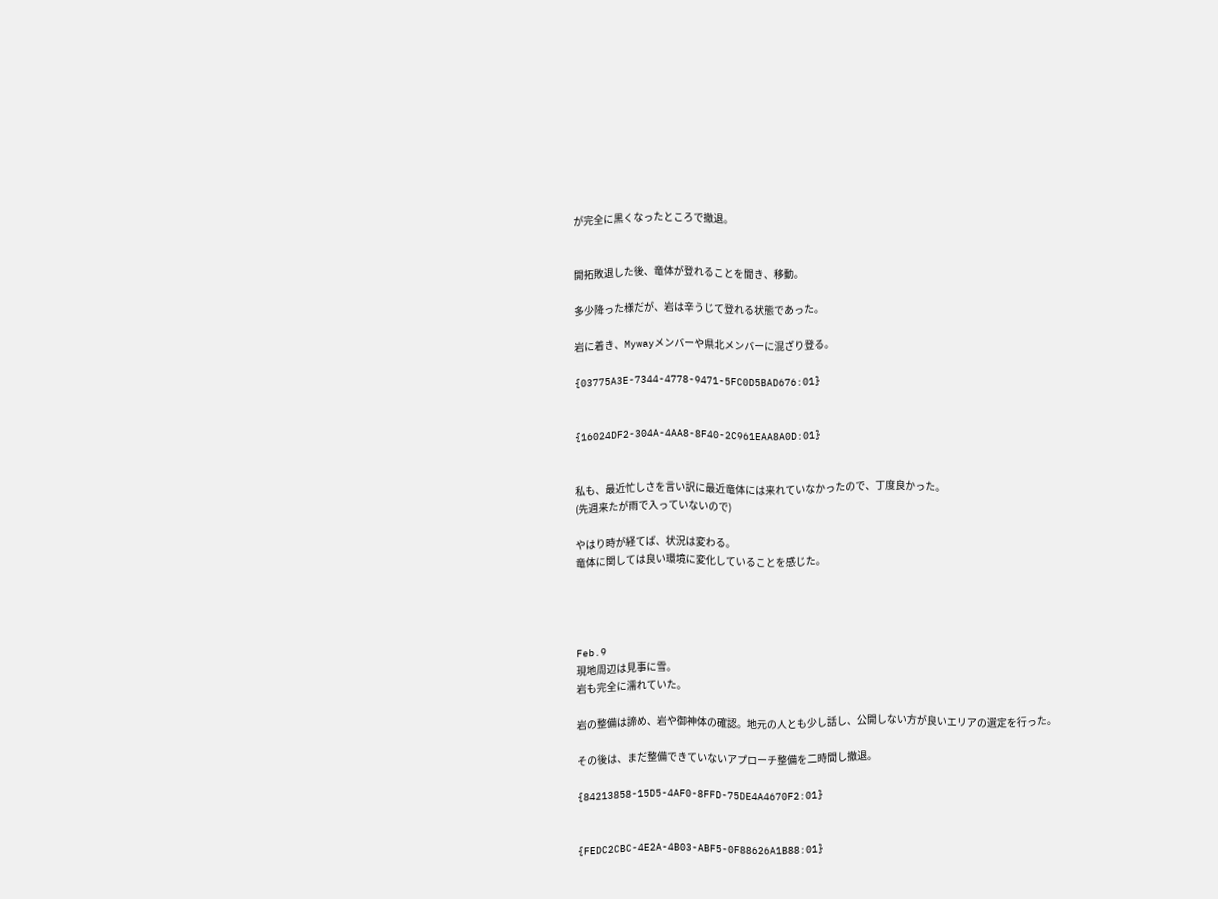が完全に黒くなったところで撤退。


開拓敗退した後、竜体が登れることを聞き、移動。

多少降った様だが、岩は辛うじて登れる状態であった。

岩に着き、Mywayメンバーや県北メンバーに混ざり登る。

{03775A3E-7344-4778-9471-5FC0D5BAD676:01}


{16024DF2-304A-4AA8-8F40-2C961EAA8A0D:01}


私も、最近忙しさを言い訳に最近竜体には来れていなかったので、丁度良かった。
(先週来たが雨で入っていないので)

やはり時が経てば、状況は変わる。
竜体に関しては良い環境に変化していることを感じた。




Feb.9
現地周辺は見事に雪。
岩も完全に濡れていた。

岩の整備は諦め、岩や御神体の確認。地元の人とも少し話し、公開しない方が良いエリアの選定を行った。

その後は、まだ整備できていないアプローチ整備を二時間し撤退。

{84213858-15D5-4AF0-8FFD-75DE4A4670F2:01}


{FEDC2CBC-4E2A-4B03-ABF5-0F88626A1B88:01}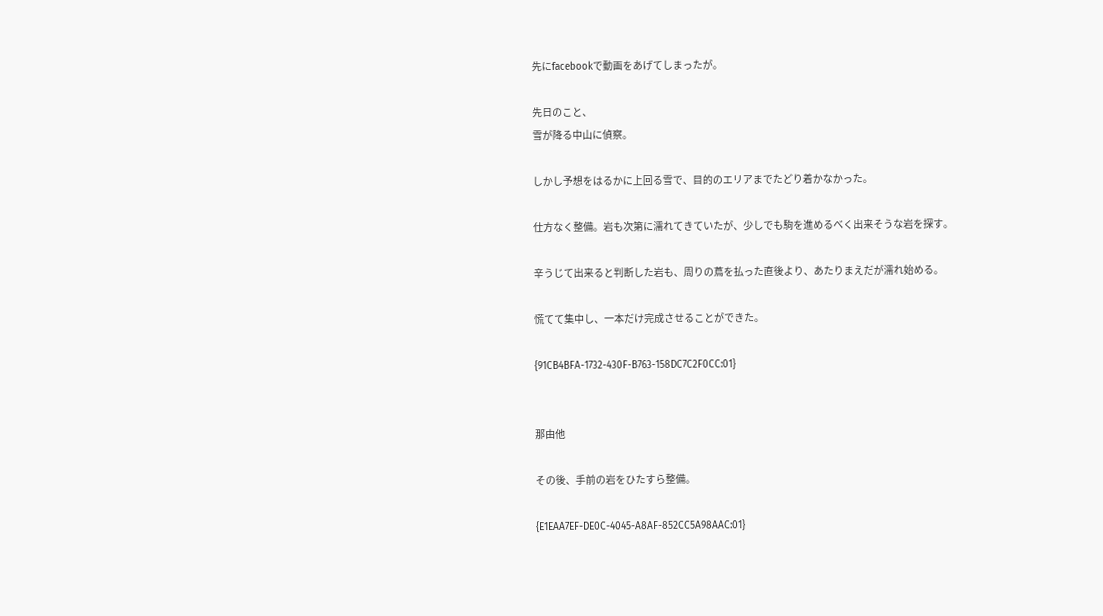先にfacebookで動画をあげてしまったが。

先日のこと、
雪が降る中山に偵察。

しかし予想をはるかに上回る雪で、目的のエリアまでたどり着かなかった。

仕方なく整備。岩も次第に濡れてきていたが、少しでも駒を進めるべく出来そうな岩を探す。

辛うじて出来ると判断した岩も、周りの蔦を払った直後より、あたりまえだが濡れ始める。

慌てて集中し、一本だけ完成させることができた。

{91CB4BFA-1732-430F-B763-158DC7C2F0CC:01}


那由他

その後、手前の岩をひたすら整備。

{E1EAA7EF-DE0C-4045-A8AF-852CC5A98AAC:01}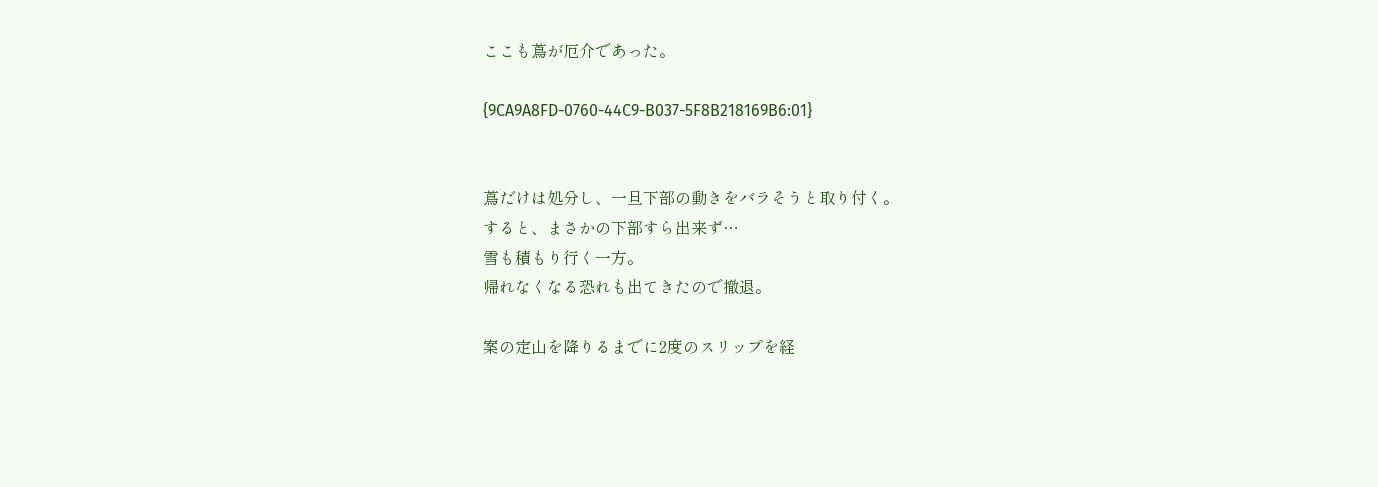ここも蔦が厄介であった。

{9CA9A8FD-0760-44C9-B037-5F8B218169B6:01}


蔦だけは処分し、一旦下部の動きをバラそうと取り付く。
すると、まさかの下部すら出来ず…
雪も積もり行く一方。
帰れなくなる恐れも出てきたので撤退。

案の定山を降りるまでに2度のスリップを経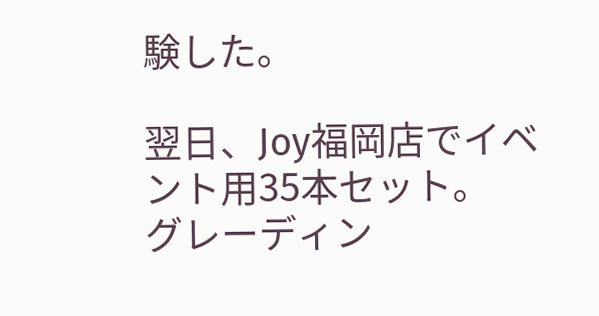験した。

翌日、Joy福岡店でイベント用35本セット。
グレーディン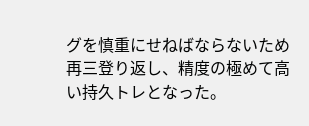グを慎重にせねばならないため再三登り返し、精度の極めて高い持久トレとなった。